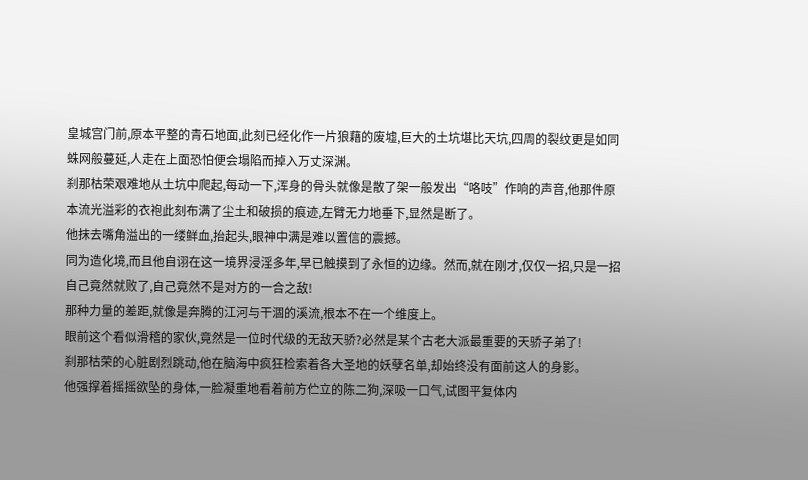皇城宫门前,原本平整的青石地面,此刻已经化作一片狼藉的废墟,巨大的土坑堪比天坑,四周的裂纹更是如同蛛网般蔓延,人走在上面恐怕便会塌陷而掉入万丈深渊。
刹那枯荣艰难地从土坑中爬起,每动一下,浑身的骨头就像是散了架一般发出“咯吱”作响的声音,他那件原本流光溢彩的衣袍此刻布满了尘土和破损的痕迹,左臂无力地垂下,显然是断了。
他抹去嘴角溢出的一缕鲜血,抬起头,眼神中满是难以置信的震撼。
同为造化境,而且他自诩在这一境界浸淫多年,早已触摸到了永恒的边缘。然而,就在刚才,仅仅一招,只是一招自己竟然就败了,自己竟然不是对方的一合之敌!
那种力量的差距,就像是奔腾的江河与干涸的溪流,根本不在一个维度上。
眼前这个看似滑稽的家伙,竟然是一位时代级的无敌天骄?必然是某个古老大派最重要的天骄子弟了!
刹那枯荣的心脏剧烈跳动,他在脑海中疯狂检索着各大圣地的妖孽名单,却始终没有面前这人的身影。
他强撑着摇摇欲坠的身体,一脸凝重地看着前方伫立的陈二狗,深吸一口气,试图平复体内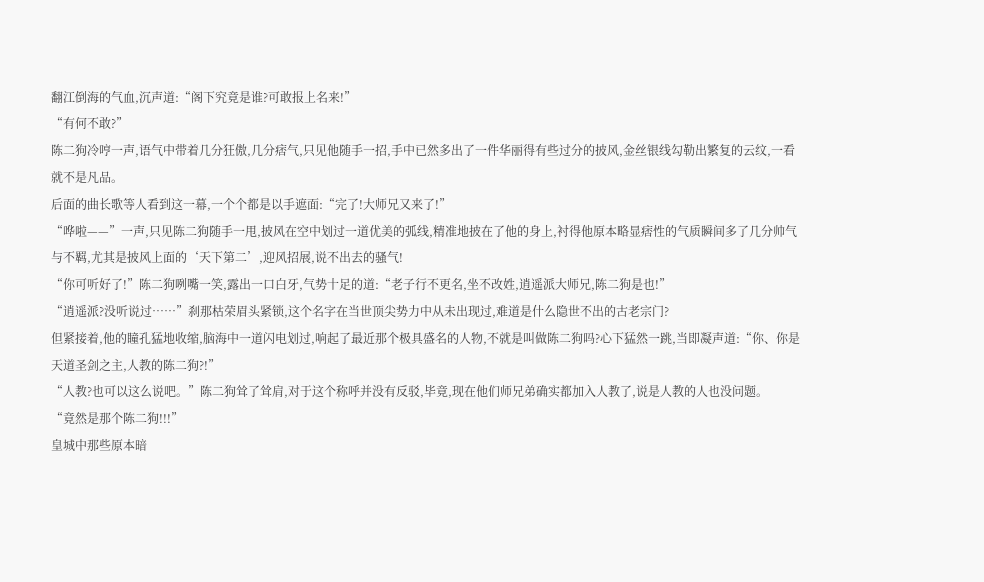翻江倒海的气血,沉声道:“阁下究竟是谁?可敢报上名来!”
“有何不敢?”
陈二狗冷哼一声,语气中带着几分狂傲,几分痞气,只见他随手一招,手中已然多出了一件华丽得有些过分的披风,金丝银线勾勒出繁复的云纹,一看就不是凡品。
后面的曲长歌等人看到这一幕,一个个都是以手遮面:“完了!大师兄又来了!”
“哗啦——”一声,只见陈二狗随手一甩,披风在空中划过一道优美的弧线,精准地披在了他的身上,衬得他原本略显痞性的气质瞬间多了几分帅气与不羁,尤其是披风上面的‘天下第二’,迎风招展,说不出去的骚气!
“你可听好了!”陈二狗咧嘴一笑,露出一口白牙,气势十足的道:“老子行不更名,坐不改姓,逍遥派大师兄,陈二狗是也!”
“逍遥派?没听说过……”刹那枯荣眉头紧锁,这个名字在当世顶尖势力中从未出现过,难道是什么隐世不出的古老宗门?
但紧接着,他的瞳孔猛地收缩,脑海中一道闪电划过,响起了最近那个极具盛名的人物,不就是叫做陈二狗吗?心下猛然一跳,当即凝声道:“你、你是天道圣剑之主,人教的陈二狗?!”
“人教?也可以这么说吧。”陈二狗耸了耸肩,对于这个称呼并没有反驳,毕竟,现在他们师兄弟确实都加入人教了,说是人教的人也没问题。
“竟然是那个陈二狗!!!”
皇城中那些原本暗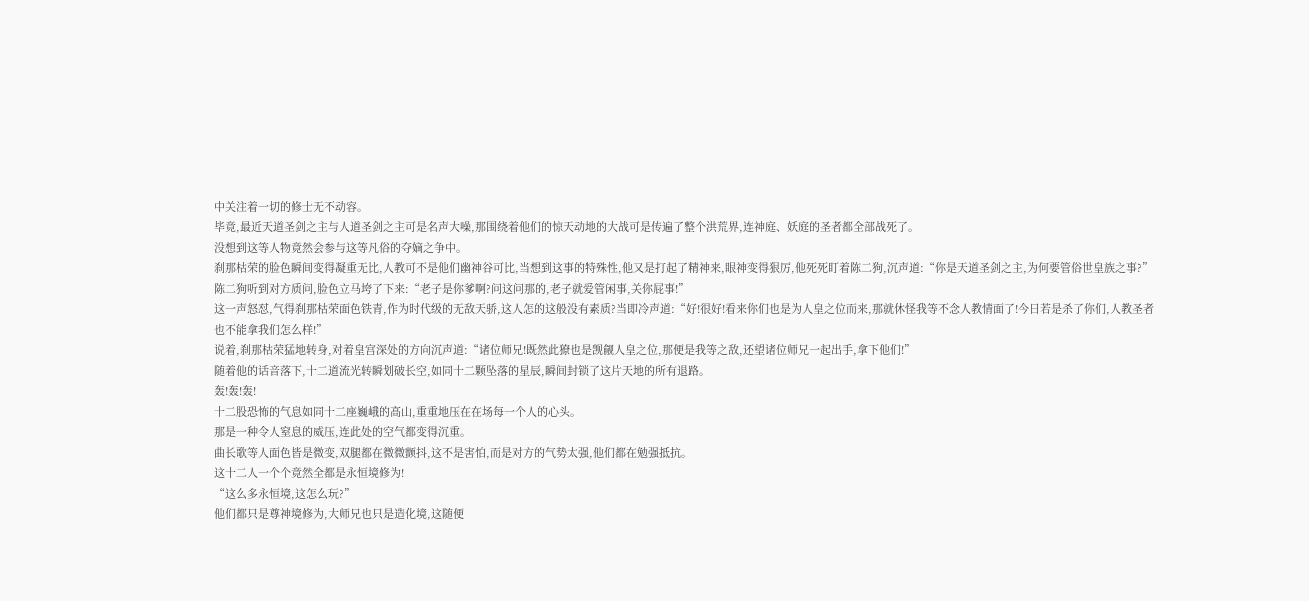中关注着一切的修士无不动容。
毕竟,最近天道圣剑之主与人道圣剑之主可是名声大噪,那围绕着他们的惊天动地的大战可是传遍了整个洪荒界,连神庭、妖庭的圣者都全部战死了。
没想到这等人物竟然会参与这等凡俗的夺嫡之争中。
刹那枯荣的脸色瞬间变得凝重无比,人教可不是他们幽神谷可比,当想到这事的特殊性,他又是打起了精神来,眼神变得狠厉,他死死盯着陈二狗,沉声道:“你是天道圣剑之主,为何要管俗世皇族之事?”
陈二狗听到对方质问,脸色立马垮了下来:“老子是你爹啊?问这问那的,老子就爱管闲事,关你屁事!”
这一声怒怼,气得刹那枯荣面色铁青,作为时代级的无敌天骄,这人怎的这般没有素质?当即冷声道:“好!很好!看来你们也是为人皇之位而来,那就休怪我等不念人教情面了!今日若是杀了你们,人教圣者也不能拿我们怎么样!”
说着,刹那枯荣猛地转身,对着皇宫深处的方向沉声道:“诸位师兄!既然此獠也是觊觎人皇之位,那便是我等之敌,还望诸位师兄一起出手,拿下他们!”
随着他的话音落下,十二道流光转瞬划破长空,如同十二颗坠落的星辰,瞬间封锁了这片天地的所有退路。
轰!轰!轰!
十二股恐怖的气息如同十二座巍峨的高山,重重地压在在场每一个人的心头。
那是一种令人窒息的威压,连此处的空气都变得沉重。
曲长歌等人面色皆是微变,双腿都在微微颤抖,这不是害怕,而是对方的气势太强,他们都在勉强抵抗。
这十二人一个个竟然全都是永恒境修为!
“这么多永恒境,这怎么玩?”
他们都只是尊神境修为,大师兄也只是造化境,这随便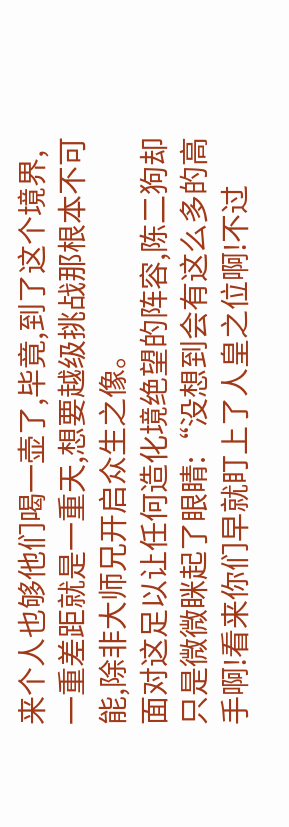来个人也够他们喝一壶了,毕竟,到了这个境界,一重差距就是一重天,想要越级挑战那根本不可能,除非大师兄开启众生之像。
面对这足以让任何造化境绝望的阵容,陈二狗却只是微微眯起了眼睛:“没想到会有这么多的高手啊!看来你们早就盯上了人皇之位啊!不过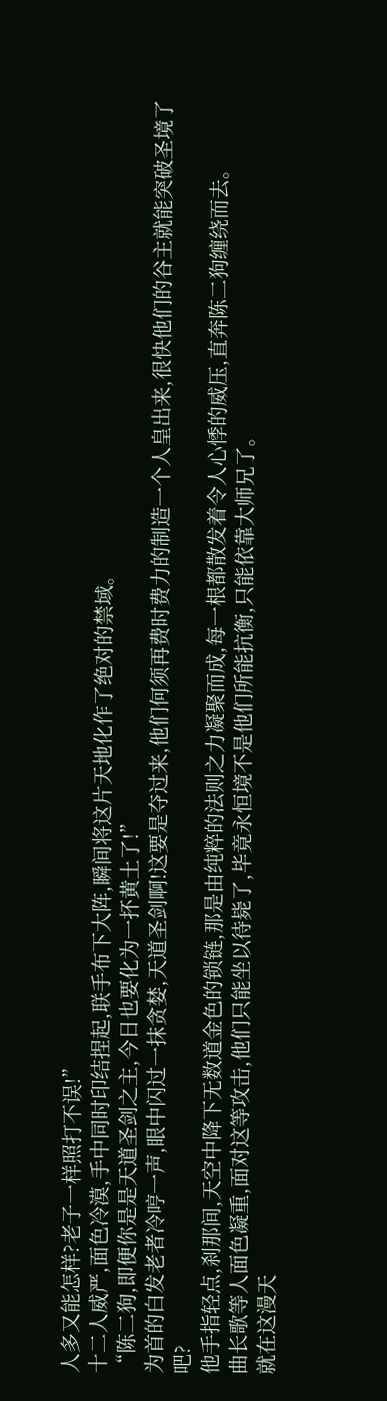人多又能怎样?老子一样照打不误!”
十二人威严,面色冷漠,手中同时印结捏起,联手布下大阵,瞬间将这片天地化作了绝对的禁域。
“陈二狗,即便你是是天道圣剑之主,今日也要化为一抔黄土了!”
为首的白发老者冷哼一声,眼中闪过一抹贪婪,天道圣剑啊!这要是夺过来,他们何须再费时费力的制造一个人皇出来,很快他们的谷主就能突破圣境了吧?
他手指轻点,刹那间,天空中降下无数道金色的锁链,那是由纯粹的法则之力凝聚而成,每一根都散发着令人心悸的威压,直奔陈二狗缠绕而去。
曲长歌等人面色凝重,面对这等攻击,他们只能坐以待毙了,毕竟永恒境不是他们所能抗衡,只能依靠大师兄了。
就在这漫天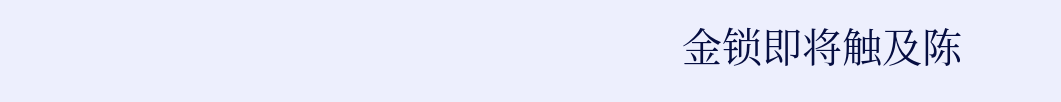金锁即将触及陈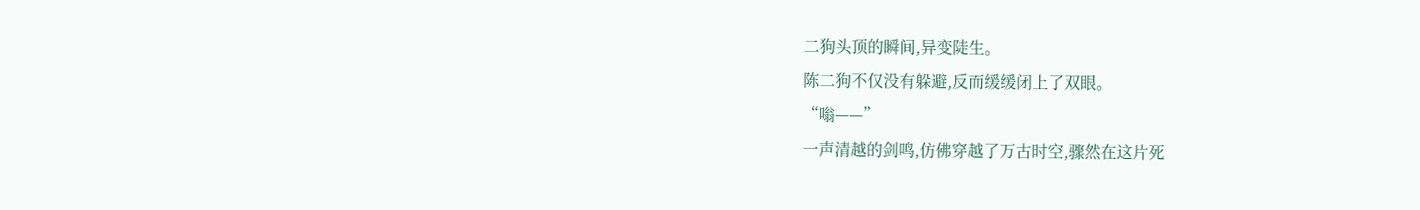二狗头顶的瞬间,异变陡生。
陈二狗不仅没有躲避,反而缓缓闭上了双眼。
“嗡——”
一声清越的剑鸣,仿佛穿越了万古时空,骤然在这片死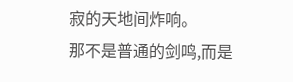寂的天地间炸响。
那不是普通的剑鸣,而是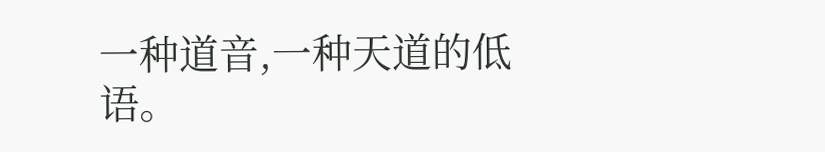一种道音,一种天道的低语。